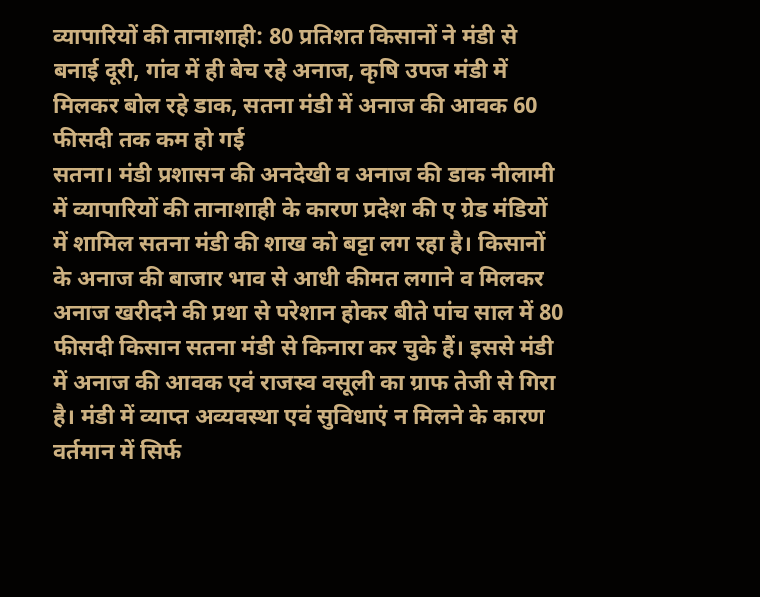व्यापारियों की तानाशाही: 80 प्रतिशत किसानों ने मंडी से बनाई दूरी, गांव में ही बेच रहे अनाज, कृषि उपज मंडी में मिलकर बोल रहे डाक, सतना मंडी में अनाज की आवक 60 फीसदी तक कम हो गई
सतना। मंडी प्रशासन की अनदेखी व अनाज की डाक नीलामी में व्यापारियों की तानाशाही के कारण प्रदेश की ए ग्रेड मंडियों में शामिल सतना मंडी की शाख को बट्टा लग रहा है। किसानों के अनाज की बाजार भाव से आधी कीमत लगाने व मिलकर अनाज खरीदने की प्रथा से परेशान होकर बीते पांच साल में 80 फीसदी किसान सतना मंडी से किनारा कर चुके हैं। इससे मंडी में अनाज की आवक एवं राजस्व वसूली का ग्राफ तेजी से गिरा है। मंडी में व्याप्त अव्यवस्था एवं सुविधाएं न मिलने के कारण वर्तमान में सिर्फ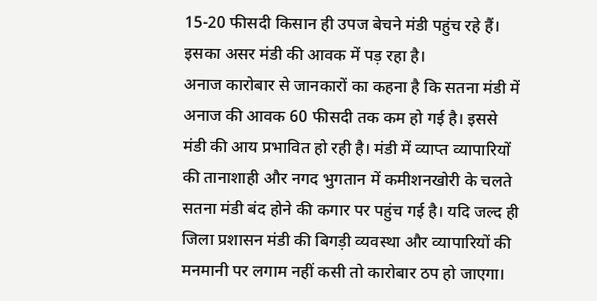15-20 फीसदी किसान ही उपज बेचने मंडी पहुंच रहे हैं। इसका असर मंडी की आवक में पड़ रहा है।
अनाज कारोबार से जानकारों का कहना है कि सतना मंडी में अनाज की आवक 60 फीसदी तक कम हो गई है। इससे मंडी की आय प्रभावित हो रही है। मंडी में व्याप्त व्यापारियों की तानाशाही और नगद भुगतान में कमीशनखोरी के चलते सतना मंडी बंद होने की कगार पर पहुंच गई है। यदि जल्द ही जिला प्रशासन मंडी की बिगड़ी व्यवस्था और व्यापारियों की मनमानी पर लगाम नहीं कसी तो कारोबार ठप हो जाएगा।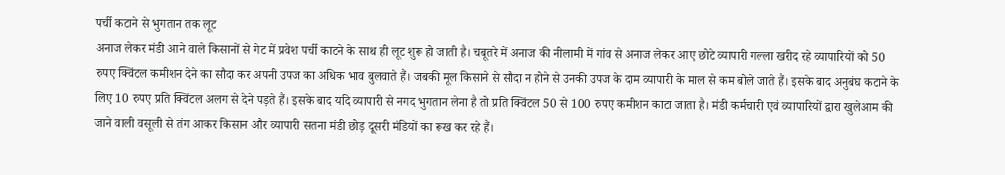पर्ची कटाने से भुगतान तक लूट
अनाज लेकर मंडी आने वाले किसानों से गेट में प्रवेश पर्ची काटने के साथ ही लूट शुरू हो जाती है। चबूतरे में अनाज की नीलामी में गांव से अनाज लेकर आए छोटे व्यापारी गल्ला खरीद रहे व्यापारियों को 50 रुपए क्विंटल कमीशन देने का सौदा कर अपनी उपज का अधिक भाव बुलवाते हैं। जबकी मूल किसाने से सौदा न होने से उनकी उपज के दाम व्यापारी के माल से कम बोले जाते हैं। इसके बाद अनुबंघ कटाने के लिए 10 रुपए प्रति क्विंटल अलग से देने पड़ते हैं। इसके बाद यदि व्यापारी से नगद भुगतान लेना है तो प्रति क्विंटल 50 से 100 रुपए कमीशन काटा जाता है। मंडी कर्मचारी एवं व्यापारियों द्वारा खुलेआम की जाने वाली वसूली से तंग आकर किसान और व्यापारी सतना मंडी छोड़ दूसरी मंडियों का रूख कर रहे हैं।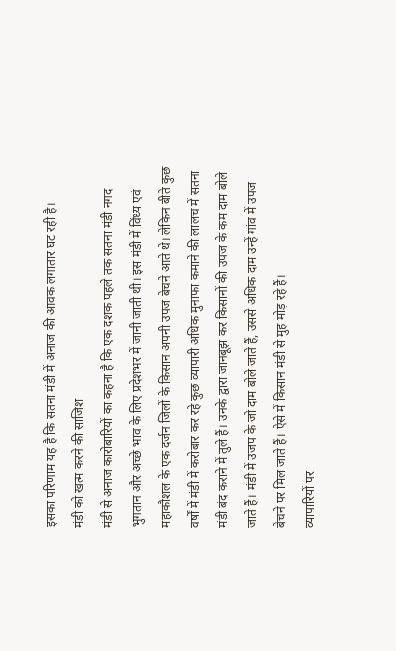इसका परिणाम यह है कि सतना मंडी में अनाज की आवक लगातार घट रही है।
मंडी को खत्म करने की साजिश
मंडी से अनाज कारोबारियों का कहना है कि एक दशक पहले तक सतना मंडी नगद भुगतान और अच्छे भाव के लिए प्रदेशभर में जानी जाती थी। इस मंडी में विंध्य एवं महाकौशल के एक दर्जन जिलों के किसान अपनी उपज बेचने आते थे। लेकिन बीते कुछ वर्षों में मंडी में करोबार कर रहे कुछ व्यापारी अधिक मुनाफा कमाने की लालच में सतना मंडी बंद कराने में तुले हैं। उनके द्वारा जानबूझ कर किसानों की उपज के कम दाम बोले जाते हैं। मंडी में उजप के जो दाम बोले जाते हैं, उससे अधिक दाम उन्हें गांव में उपज बेचने पर मिल जाते हैं। ऐसे में किसान मंडी से मुह मोड़ रहे हैं।
व्यापारियों पर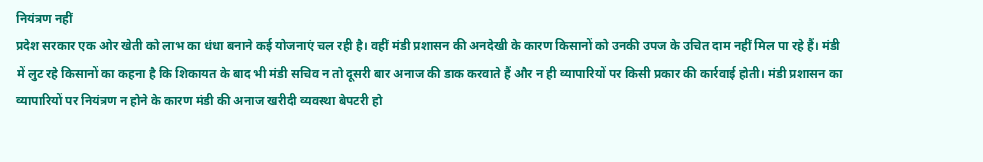नियंत्रण नहीं
प्रदेश सरकार एक ओर खेती को लाभ का धंधा बनाने कई योजनाएं चल रही है। वहीं मंडी प्रशासन की अनदेखी के कारण किसानों को उनकी उपज के उचित दाम नहीं मिल पा रहे हैं। मंडी में लुट रहे किसानों का कहना है कि शिकायत के बाद भी मंडी सचिव न तो दूसरी बार अनाज की डाक करवाते हैं और न ही व्यापारियों पर किसी प्रकार की कार्रवाई होती। मंडी प्रशासन का व्यापारियों पर नियंत्रण न होने के कारण मंडी की अनाज खरीदी व्यवस्था बेपटरी हो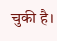चुकी है।